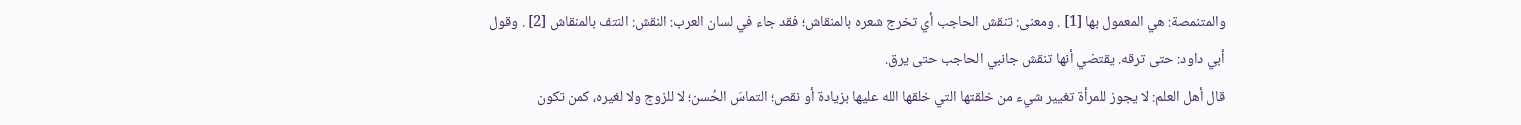والمتنمصة: هي المعمول بها [1] . ومعنى: تنقش الحاجب أي تخرج شعره بالمنقاش؛ فقد جاء في لسان العرب: النقش: النتف بالمنقاش [2] . وقول أبي داود: حتى ترقه. يقتضي أنها تنقش جانبي الحاجب حتى يرق.
قال أهل العلم: لا يجوز للمرأة تغيير شيء من خلقتها التي خلقها الله عليها بزيادة أو نقص؛ التماسَ الحُسن؛ لا للزوج ولا لغيره، كمن تكون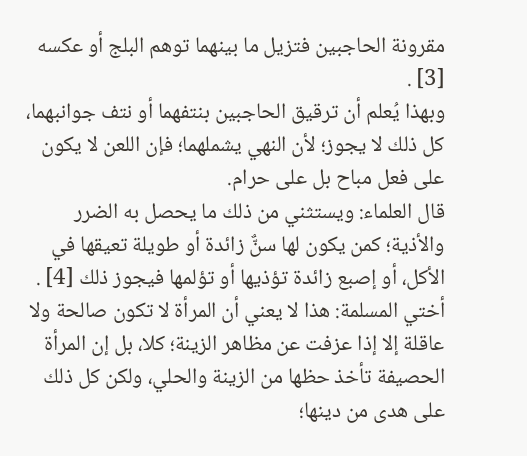مقرونة الحاجبين فتزيل ما بينهما توهم البلج أو عكسه [3] .
وبهذا يُعلم أن ترقيق الحاجبين بنتفهما أو نتف جوانبهما، كل ذلك لا يجوز؛ لأن النهي يشملهما؛ فإن اللعن لا يكون على فعل مباح بل على حرام.
قال العلماء: ويستثني من ذلك ما يحصل به الضرر والأذية؛ كمن يكون لها سنٌّ زائدة أو طويلة تعيقها في الأكل، أو إصبع زائدة تؤذيها أو تؤلمها فيجوز ذلك [4] .
أختي المسلمة: هذا لا يعني أن المرأة لا تكون صالحة ولا عاقلة إلا إذا عزفت عن مظاهر الزينة؛ كلا، بل إن المرأة الحصيفة تأخذ حظها من الزينة والحلي، ولكن كل ذلك على هدى من دينها؛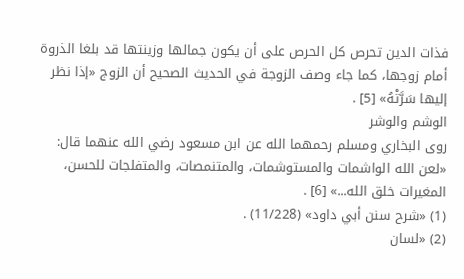فذات الدين تحرص كل الحرص على أن يكون جمالها وزينتها قد بلغا الذروة أمام زوجها، كما جاء وصف الزوجة في الحديث الصحيح أن الزوج «إذا نظر إليها سَرَّتْهُ» [5] .
الوشم والوشر
روى البخاري ومسلم رحمهما الله عن ابن مسعود رضي الله عنهما قال: «لعن الله الواشمات والمستوشمات، والمتنمصات، والمتفلجات للحسن، المغيرات خلق الله...» [6] .
(1) «شرح سنن أبي داود» (11/228) .
(2) «لسان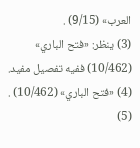العرب» (9/15) .
(3) ينظر: «فتح الباري» (10/462) ففيه تفصيل مفيد.
(4) «فتح الباري» (10/462) .
(5)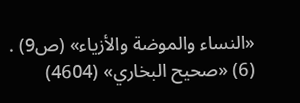«النساء والموضة والأزياء» (ص9) .
(6) «صحيح البخاري» (4604)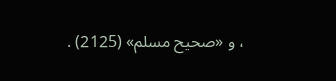، و «صحيح مسلم» (2125) .